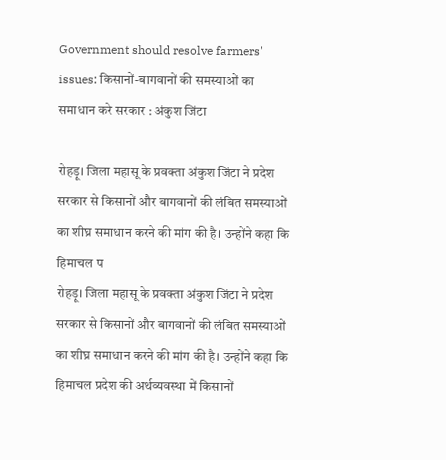Government should resolve farmers' issues: किसानों-बागवानों की समस्याओं का समाधान करे सरकार : अंकुश जिंटा

रोहड़ू। जिला महासू के प्रवक्ता अंकुश जिंटा ने प्रदेश सरकार से किसानों और बागवानों की लंबित समस्याओं का शीघ्र समाधान करने की मांग की है। उन्होंने कहा कि हिमाचल प
रोहड़ू। जिला महासू के प्रवक्ता अंकुश जिंटा ने प्रदेश सरकार से किसानों और बागवानों की लंबित समस्याओं का शीघ्र समाधान करने की मांग की है। उन्होंने कहा कि हिमाचल प्रदेश की अर्थव्यवस्था में किसानों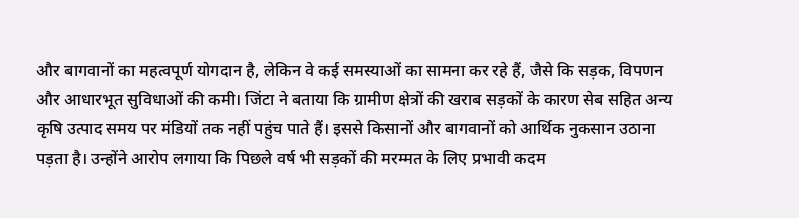और बागवानों का महत्वपूर्ण योगदान है, लेकिन वे कई समस्याओं का सामना कर रहे हैं, जैसे कि सड़क, विपणन और आधारभूत सुविधाओं की कमी। जिंटा ने बताया कि ग्रामीण क्षेत्रों की खराब सड़कों के कारण सेब सहित अन्य कृषि उत्पाद समय पर मंडियों तक नहीं पहुंच पाते हैं। इससे किसानों और बागवानों को आर्थिक नुकसान उठाना पड़ता है। उन्होंने आरोप लगाया कि पिछले वर्ष भी सड़कों की मरम्मत के लिए प्रभावी कदम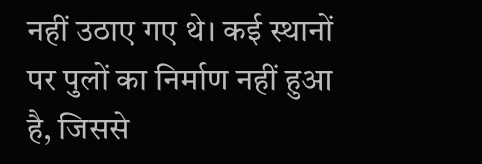नहीं उठाए गए थे। कई स्थानों पर पुलों का निर्माण नहीं हुआ है, जिससे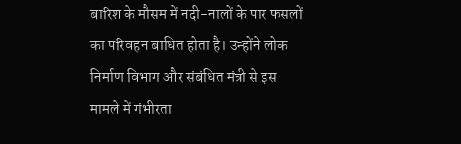बारिश के मौसम में नदी-नालों के पार फसलों का परिवहन बाधित होता है। उन्होंने लोक निर्माण विभाग और संबंधित मंत्री से इस मामले में गंभीरता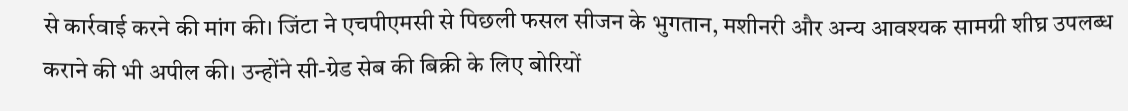से कार्रवाई करने की मांग की। जिंटा ने एचपीएमसी से पिछली फसल सीजन के भुगतान, मशीनरी और अन्य आवश्यक सामग्री शीघ्र उपलब्ध कराने की भी अपील की। उन्होंने सी-ग्रेड सेब की बिक्री के लिए बोरियों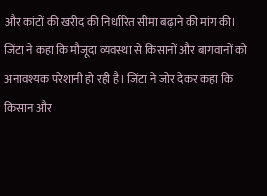और कांटों की खरीद की निर्धारित सीमा बढ़ाने की मांग की। जिंटा ने कहा कि मौजूदा व्यवस्था से किसानों और बागवानों को अनावश्यक परेशानी हो रही है। जिंटा ने जोर देकर कहा कि किसान और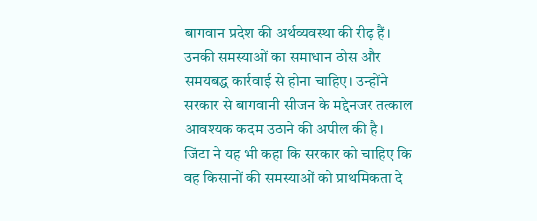बागवान प्रदेश की अर्थव्यवस्था की रीढ़ हैं। उनकी समस्याओं का समाधान ठोस और समयबद्ध कार्रवाई से होना चाहिए। उन्होंने सरकार से बागवानी सीजन के मद्देनजर तत्काल आवश्यक कदम उठाने की अपील की है।
जिंटा ने यह भी कहा कि सरकार को चाहिए कि वह किसानों की समस्याओं को प्राथमिकता दे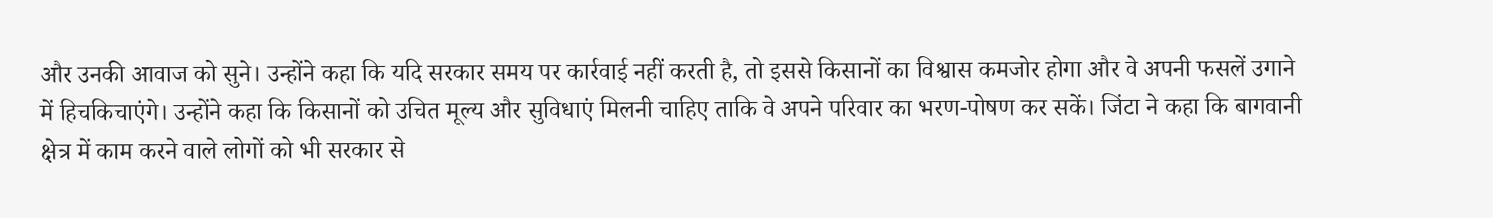और उनकी आवाज को सुने। उन्होंने कहा कि यदि सरकार समय पर कार्रवाई नहीं करती है, तो इससे किसानों का विश्वास कमजोर होगा और वे अपनी फसलें उगाने में हिचकिचाएंगे। उन्होंने कहा कि किसानों को उचित मूल्य और सुविधाएं मिलनी चाहिए ताकि वे अपने परिवार का भरण-पोषण कर सकें। जिंटा ने कहा कि बागवानी क्षेत्र में काम करने वाले लोगों को भी सरकार से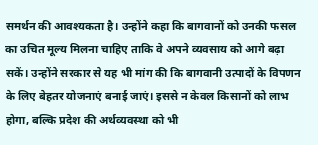समर्थन की आवश्यकता है। उन्होंने कहा कि बागवानों को उनकी फसल का उचित मूल्य मिलना चाहिए ताकि वे अपने व्यवसाय को आगे बढ़ा सकें। उन्होंने सरकार से यह भी मांग की कि बागवानी उत्पादों के विपणन के लिए बेहतर योजनाएं बनाई जाएं। इससे न केवल किसानों को लाभ होगा, बल्कि प्रदेश की अर्थव्यवस्था को भी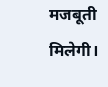मजबूती मिलेगी।